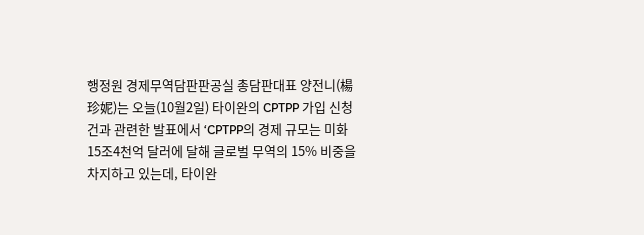행정원 경제무역담판판공실 총담판대표 양전니(楊珍妮)는 오늘(10월2일) 타이완의 CPTPP 가입 신청 건과 관련한 발표에서 ‘CPTPP의 경제 규모는 미화 15조4천억 달러에 달해 글로벌 무역의 15% 비중을 차지하고 있는데, 타이완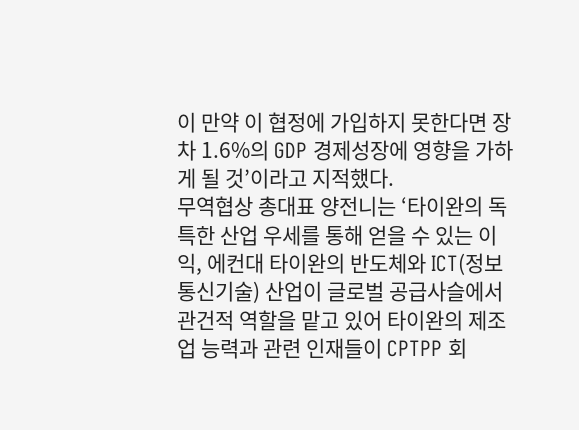이 만약 이 협정에 가입하지 못한다면 장차 1.6%의 GDP 경제성장에 영향을 가하게 될 것’이라고 지적했다.
무역협상 총대표 양전니는 ‘타이완의 독특한 산업 우세를 통해 얻을 수 있는 이익, 에컨대 타이완의 반도체와 ICT(정보통신기술) 산업이 글로벌 공급사슬에서 관건적 역할을 맡고 있어 타이완의 제조업 능력과 관련 인재들이 CPTPP 회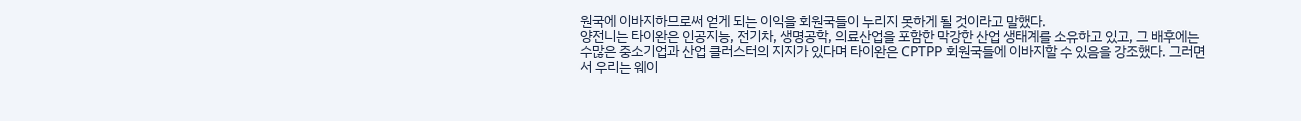원국에 이바지하므로써 얻게 되는 이익을 회원국들이 누리지 못하게 될 것이라고 말했다.
양전니는 타이완은 인공지능, 전기차, 생명공학, 의료산업을 포함한 막강한 산업 생태계를 소유하고 있고, 그 배후에는 수많은 중소기업과 산업 클러스터의 지지가 있다며 타이완은 CPTPP 회원국들에 이바지할 수 있음을 강조했다. 그러면서 우리는 웨이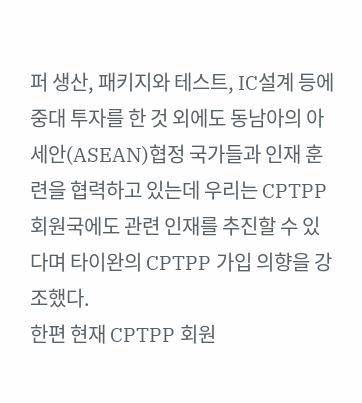퍼 생산, 패키지와 테스트, IC설계 등에 중대 투자를 한 것 외에도 동남아의 아세안(ASEAN)협정 국가들과 인재 훈련을 협력하고 있는데 우리는 CPTPP 회원국에도 관련 인재를 추진할 수 있다며 타이완의 CPTPP 가입 의향을 강조했다.
한편 현재 CPTPP 회원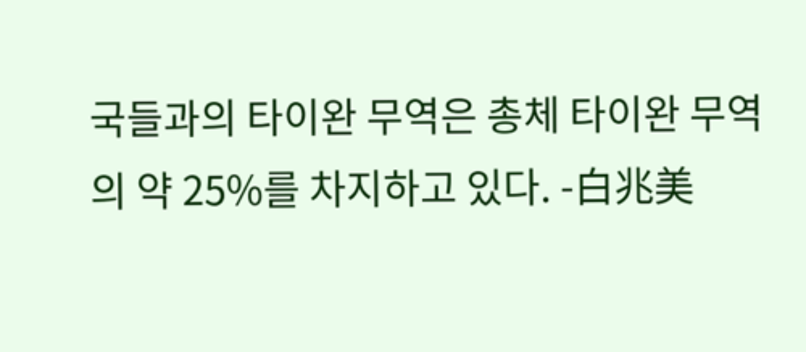국들과의 타이완 무역은 총체 타이완 무역의 약 25%를 차지하고 있다. -白兆美